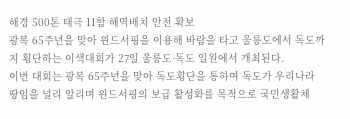해경 500톤 태극 11함 해역배치 안전 확보
광복 65주년을 맞아 윈드서핑을 이용해 바람을 타고 울릉도에서 독도까지 횡단하는 이색대회가 27일 울릉도·독도 일원에서 개최된다.
이번 대회는 광복 65주년을 맞아 독도횡단을 통하여 독도가 우리나라 땅임을 널리 알리며 윈드서핑의 보급 활성화를 목적으로 국민생활체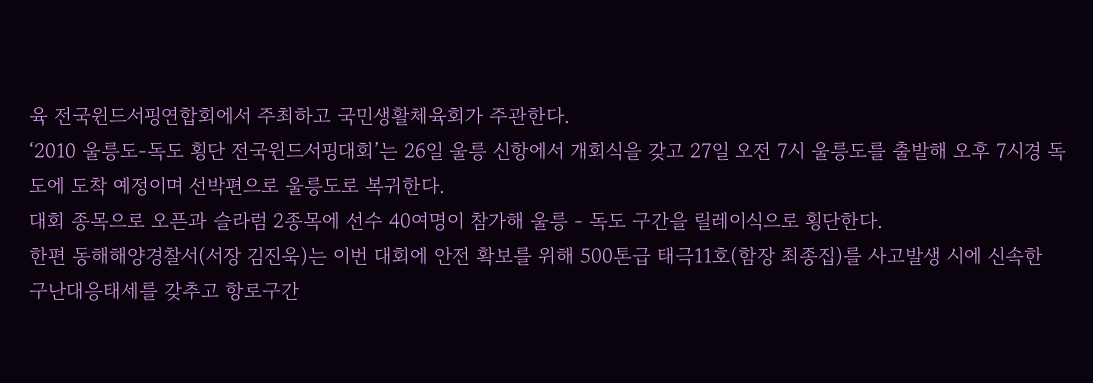육 전국윈드서핑연합회에서 주최하고 국민생활체육회가 주관한다.
‘2010 울릉도-독도 횡단 전국윈드서핑대회’는 26일 울릉 신항에서 개회식을 갖고 27일 오전 7시 울릉도를 출발해 오후 7시경 독도에 도착 예정이며 선박편으로 울릉도로 복귀한다.
대회 종목으로 오픈과 슬라럼 2종목에 선수 40여명이 참가해 울릉 - 독도 구간을 릴레이식으로 횡단한다.
한편 동해해양경찰서(서장 김진욱)는 이번 대회에 안전 확보를 위해 500톤급 태극11호(함장 최종집)를 사고발생 시에 신속한 구난대응태세를 갖추고 항로구간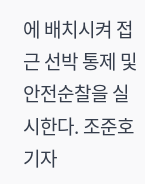에 배치시켜 접근 선박 통제 및 안전순찰을 실시한다. 조준호 기자